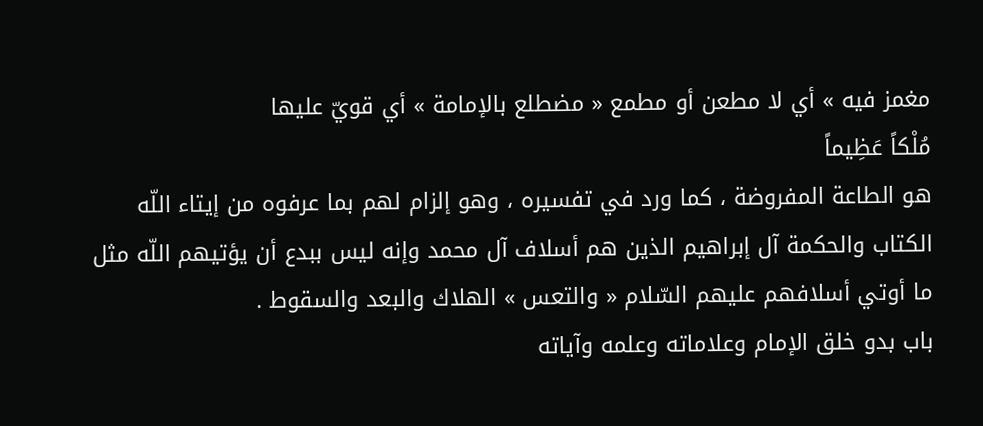مغمز فيه » أي لا مطعن أو مطمع « مضطلع بالإمامة » أي قويّ عليها
مُلْكاً عَظِيماً
هو الطاعة المفروضة ، كما ورد في تفسيره ، وهو إلزام لهم بما عرفوه من إيتاء اللّه الكتاب والحكمة آل إبراهيم الذين هم أسلاف آل محمد وإنه ليس ببدع أن يؤتيهم اللّه مثل ما أوتي أسلافهم عليهم السّلام « والتعس » الهلاك والبعد والسقوط .
باب بدو خلق الإمام وعلاماته وعلمه وآياته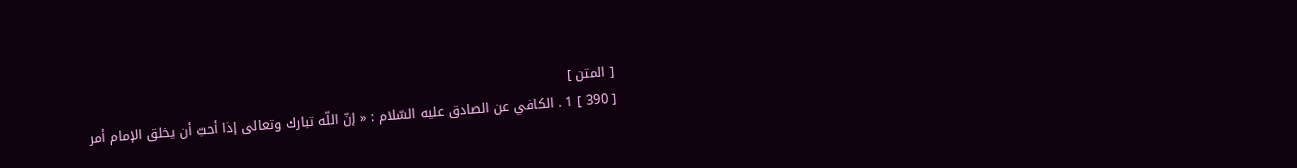[ المتن ]
[ 390 ] 1 . الكافي عن الصادق عليه السّلام : « إنّ اللّه تبارك وتعالى إذا أحبّ أن يخلق الإمام أمر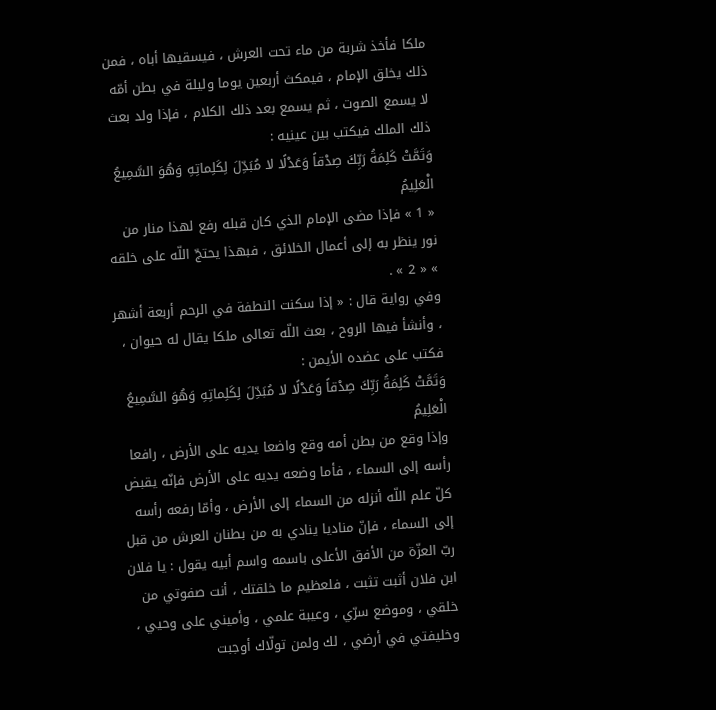ملكا فأخذ شربة من ماء تحت العرش ، فيسقيها أباه ، فمن ذلك يخلق الإمام ، فيمكث أربعين يوما وليلة في بطن أمّه لا يسمع الصوت ، ثم يسمع بعد ذلك الكلام ، فإذا ولد بعث ذلك الملك فيكتب بين عينيه :
وَتَمَّتْ كَلِمَةُ رَبِّكَ صِدْقاً وَعَدْلًا لا مُبَدِّلَ لِكَلِماتِهِ وَهُوَ السَّمِيعُ الْعَلِيمُ
« 1 » فإذا مضى الإمام الذي كان قبله رفع لهذا منار من نور ينظر به إلى أعمال الخلائق ، فبهذا يحتجّ اللّه على خلقه » « 2 » .
وفي رواية قال : « إذا سكنت النطفة في الرحم أربعة أشهر ، وأنشأ فيها الروح ، بعث اللّه تعالى ملكا يقال له حيوان ، فكتب على عضده الأيمن :
وَتَمَّتْ كَلِمَةُ رَبِّكَ صِدْقاً وَعَدْلًا لا مُبَدِّلَ لِكَلِماتِهِ وَهُوَ السَّمِيعُ الْعَلِيمُ
وإذا وقع من بطن أمه وقع واضعا يديه على الأرض ، رافعا رأسه إلى السماء ، فأما وضعه يديه على الأرض فإنّه يقبض كلّ علم اللّه أنزله من السماء إلى الأرض ، وأمّا رفعه رأسه إلى السماء ، فإنّ مناديا ينادي به من بطنان العرش من قبل ربّ العزّة من الأفق الأعلى باسمه واسم أبيه يقول : يا فلان ابن فلان أثبت تثبت ، فلعظيم ما خلقتك ، أنت صفوتي من خلقي ، وموضع سرّي ، وعيبة علمي ، وأميني على وحيي ، وخليفتي في أرضي ، لك ولمن تولّاك أوجبت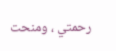رحمتي ، ومنحت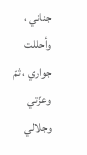جناني ، وأحللت جواري ، ثمّ وعزّتي وجلالي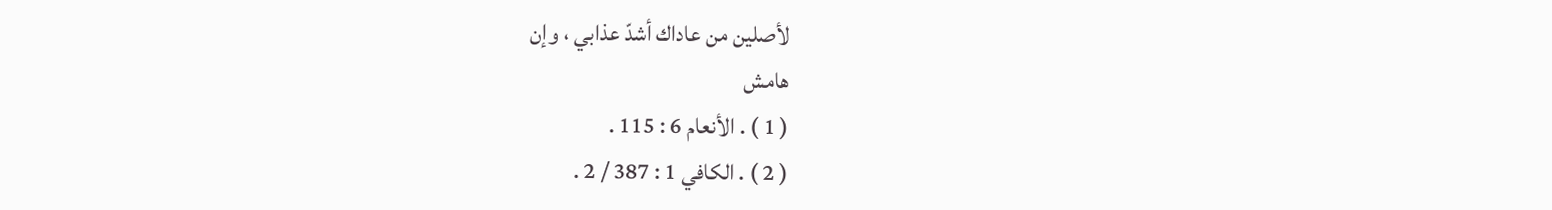لأصلين من عاداك أشدّ عذابي ، وإن
هامش
( 1 ) . الأنعام 6 : 115 .
( 2 ) . الكافي 1 : 387 / 2 .